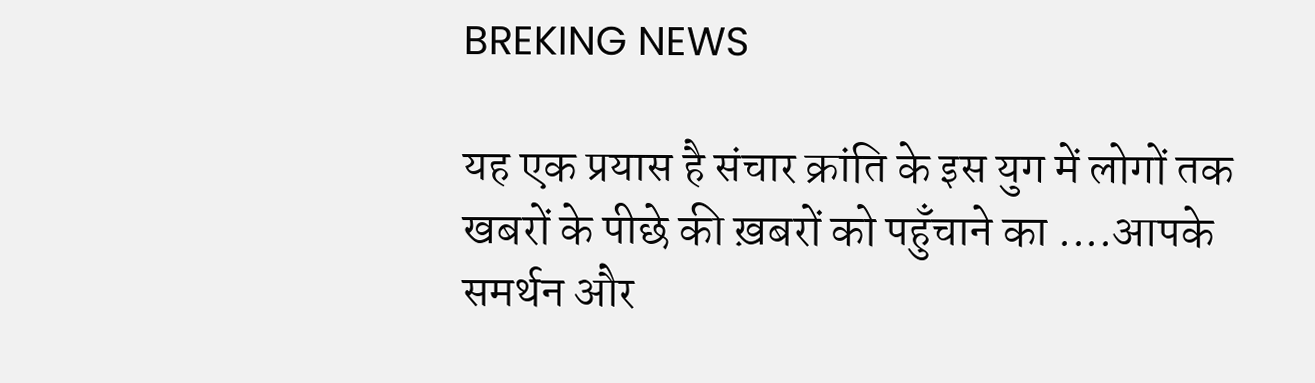BREKING NEWS

यह एक प्रयास है संचार क्रांति के इस युग में लोगों तक खबरों के पीछे की ख़बरों को पहुँचाने का ....आपके समर्थन और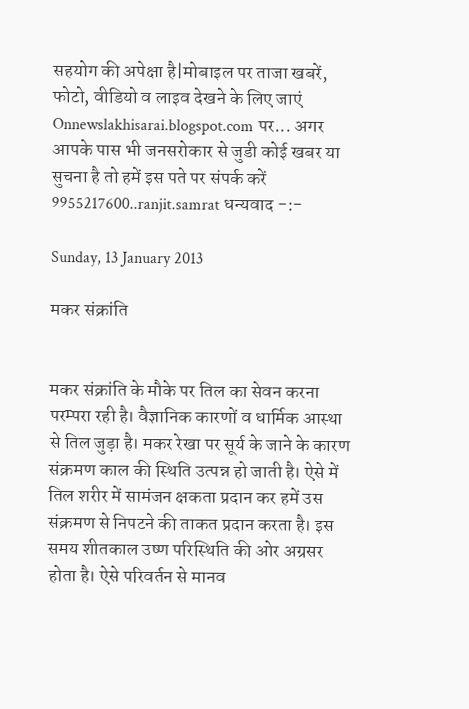सहयोग की अपेक्षा है|मोबाइल पर ताजा खबरें, फोटो, वीडियो व लाइव देखने के लिए जाएं Onnewslakhisarai.blogspot.com पर... अगर आपके पास भी जनसरोकार से जुडी कोई खबर या सुचना है तो हमें इस पते पर संपर्क करें 9955217600..ranjit.samrat धन्यवाद -:-

Sunday, 13 January 2013

मकर संक्रांति


मकर संक्रांति के मौके पर तिल का सेवन करना परम्परा रही है। वैज्ञानिक कारणों व धार्मिक आस्था से तिल जुड़ा है। मकर रेखा पर सूर्य के जाने के कारण संक्रमण काल की स्थिति उत्पन्न हो जाती है। ऐसे में तिल शरीर में सामंजन क्षकता प्रदान कर हमें उस संक्रमण से निपटने की ताकत प्रदान करता है। इस समय शीतकाल उष्ण परिस्थिति की ओर अग्रसर होता है। ऐसे परिवर्तन से मानव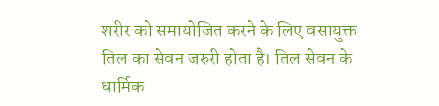शरीर को समायोजित करने के लिए वसायुक्त तिल का सेवन जरुरी होता है। तिल सेवन के धार्मिक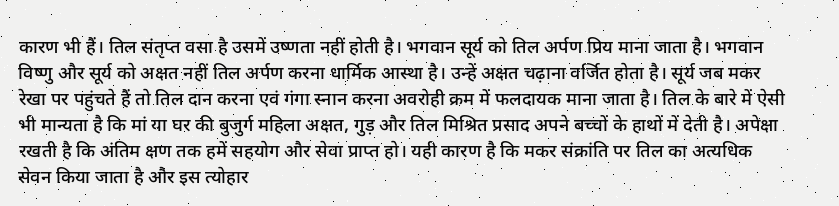कारण भी हैं। तिल संतृप्त वसा है उसमें उष्णता नहीं होती है। भगवान सूर्य को तिल अर्पण प्रिय माना जाता है। भगवान विष्णु और सूर्य को अक्षत नहीं तिल अर्पण करना धार्मिक आस्था है। उन्हें अक्षत चढ़ाना वर्जित होता है। सूर्य जब मकर रेखा पर पहुंचते हैं तो तिल दान करना एवं गंगा स्नान करना अवरोही क्रम में फलदायक माना जाता है। तिल के बारे में ऐसी भी मान्यता है कि मां या घर की बुजुर्ग महिला अक्षत, गुड़ और तिल मिश्रित प्रसाद अपने बच्चों के हाथों में देती है। अपेक्षा रखती है कि अंतिम क्षण तक हमें सहयोग और सेवा प्राप्त हो। यही कारण है कि मकर संक्रांति पर तिल का अत्यधिक सेवन किया जाता है और इस त्योहार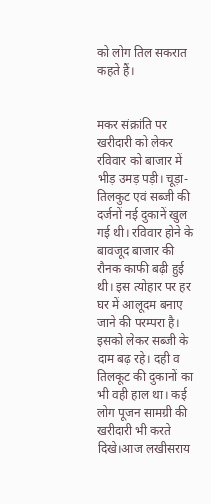को लोग तिल सकरात कहते हैं।


मकर संक्रांति पर खरीदारी को लेकर रविवार को बाजार में भीड़ उमड़ पड़ी। चूड़ा-तिलकुट एवं सब्जी की दर्जनों नई दुकानें खुल गई थी। रविवार होने के बावजूद बाजार की रौनक काफी बढ़ी हुई थी। इस त्योहार पर हर घर में आलूदम बनाए जाने की परम्परा है। इसको लेकर सब्जी के दाम बढ़ रहे। दही व तिलकूट की दुकानों का भी वही हाल था। कई लोग पूजन सामग्री की खरीदारी भी करते दिखे।आज लखीसराय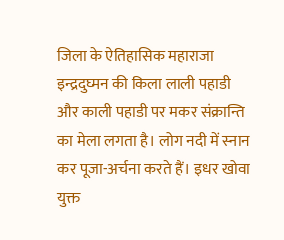जिला के ऐतिहासिक महाराजा इन्द्रदुघ्मन की किला लाली पहाडी और काली पहाडी पर मकर संक्रान्ति का मेला लगता है। लोग नदी में स्नान कर पूजा-अर्चना करते हैं। इधर खोवा युक्त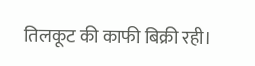तिलकूट की काफी बिक्री रही।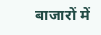बाजारों में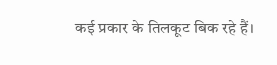कई प्रकार के तिलकूट बिक रहे हैं।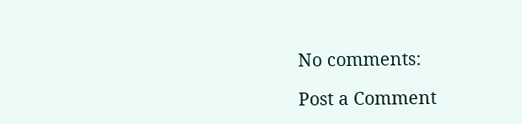No comments:

Post a Comment